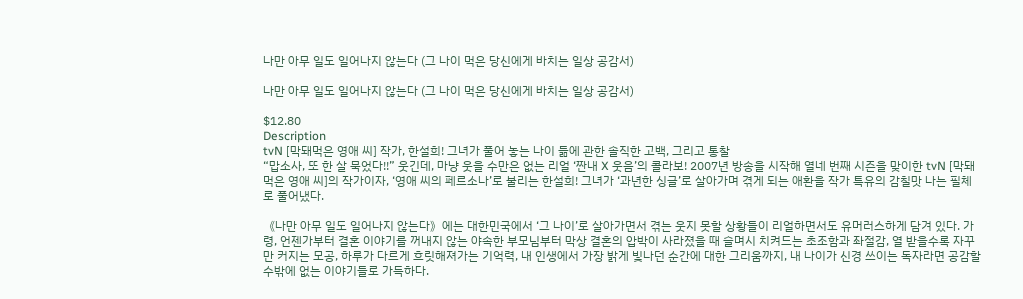나만 아무 일도 일어나지 않는다 (그 나이 먹은 당신에게 바치는 일상 공감서)

나만 아무 일도 일어나지 않는다 (그 나이 먹은 당신에게 바치는 일상 공감서)

$12.80
Description
tvN [막돼먹은 영애 씨] 작가, 한설희! 그녀가 풀어 놓는 나이 듦에 관한 솔직한 고백, 그리고 통찰
“맙소사, 또 한 살 묵었다!!” 웃긴데, 마냥 웃을 수만은 없는 리얼 ‘짠내 X 웃음’의 콜라보! 2007년 방송을 시작해 열네 번째 시즌을 맞이한 tvN [막돼먹은 영애 씨]의 작가이자, ‘영애 씨의 페르소나’로 불리는 한설희! 그녀가 ‘과년한 싱글’로 살아가며 겪게 되는 애환을 작가 특유의 감칠맛 나는 필체로 풀어냈다.

《나만 아무 일도 일어나지 않는다》에는 대한민국에서 ‘그 나이’로 살아가면서 겪는 웃지 못할 상황들이 리얼하면서도 유머러스하게 담겨 있다. 가령, 언젠가부터 결혼 이야기를 꺼내지 않는 야속한 부모님부터 막상 결혼의 압박이 사라졌을 때 슬며시 치켜드는 초조함과 좌절감, 열 받을수록 자꾸만 커지는 모공, 하루가 다르게 흐릿해져가는 기억력, 내 인생에서 가장 밝게 빛나던 순간에 대한 그리움까지, 내 나이가 신경 쓰이는 독자라면 공감할 수밖에 없는 이야기들로 가득하다.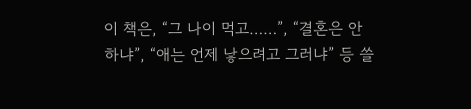이 책은, “그 나이 먹고……”, “결혼은 안 하냐”, “애는 언제 낳으려고 그러냐” 등 쓸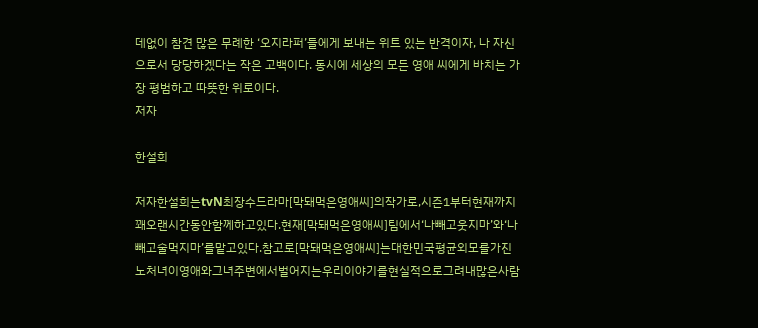데없이 참견 많은 무례한 ‘오지라퍼’들에게 보내는 위트 있는 반격이자, 나 자신으로서 당당하겠다는 작은 고백이다. 동시에 세상의 모든 영애 씨에게 바치는 가장 평범하고 따뜻한 위로이다.
저자

한설희

저자한설희는tvN최장수드라마[막돼먹은영애씨]의작가로,시즌1부터현재까지꽤오랜시간동안함께하고있다.현재[막돼먹은영애씨]팀에서‘나빼고웃지마’와‘나빼고술먹지마’를맡고있다.참고로[막돼먹은영애씨]는대한민국평균외모를가진노처녀이영애와그녀주변에서벌어지는우리이야기를현실적으로그려내많은사람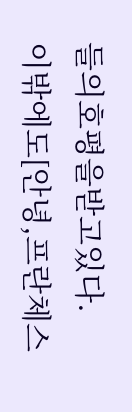들의호평을받고있다.
이밖에도[안녕,프란체스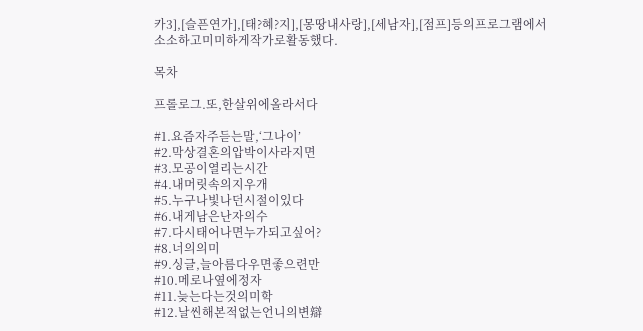카3],[슬픈연가],[태?혜?지],[몽땅내사랑],[세남자],[점프]등의프로그램에서소소하고미미하게작가로활동했다.

목차

프롤로그.또,한살위에올라서다

#1.요즘자주듣는말,‘그나이’
#2.막상결혼의압박이사라지면
#3.모공이열리는시간
#4.내머릿속의지우개
#5.누구나빛나던시절이있다
#6.내게남은난자의수
#7.다시태어나면누가되고싶어?
#8.너의의미
#9.싱글,늘아름다우면좋으련만
#10.메로나옆에정자
#11.늦는다는것의미학
#12.날씬해본적없는언니의변辯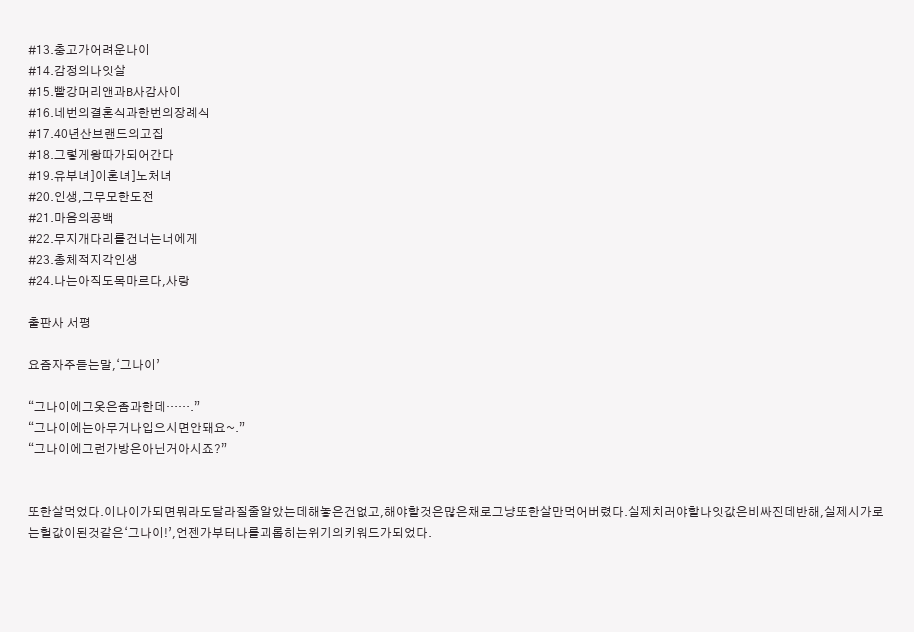#13.충고가어려운나이
#14.감정의나잇살
#15.빨강머리앤과B사감사이
#16.네번의결혼식과한번의장례식
#17.40년산브랜드의고집
#18.그렇게왕따가되어간다
#19.유부녀]이혼녀]노처녀
#20.인생,그무모한도전
#21.마음의공백
#22.무지개다리를건너는너에게
#23.총체적지각인생
#24.나는아직도목마르다,사랑

출판사 서평

요즘자주듣는말,‘그나이’

“그나이에그옷은좀과한데…….”
“그나이에는아무거나입으시면안돼요~.”
“그나이에그런가방은아닌거아시죠?”


또한살먹었다.이나이가되면뭐라도달라질줄알았는데해놓은건없고,해야할것은많은채로그냥또한살만먹어버렸다.실제치러야할나잇값은비싸진데반해,실제시가로는헐값이된것같은‘그나이!’,언젠가부터나를괴롭히는위기의키워드가되었다.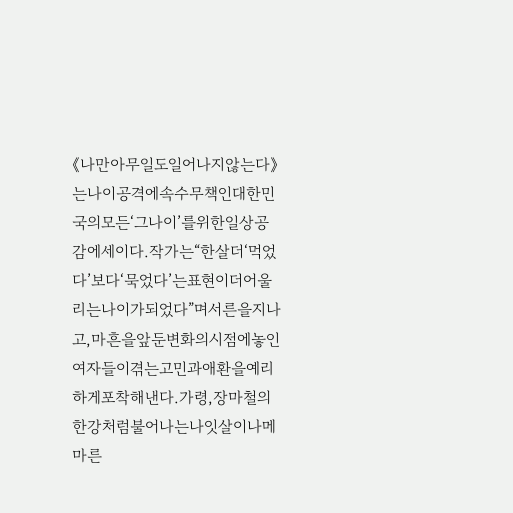《나만아무일도일어나지않는다》는나이공격에속수무책인대한민국의모든‘그나이’를위한일상공감에세이다.작가는“한살더‘먹었다’보다‘묵었다’는표현이더어울리는나이가되었다”며서른을지나고,마흔을앞둔변화의시점에놓인여자들이겪는고민과애환을예리하게포착해낸다.가령,장마철의한강처럼불어나는나잇살이나메마른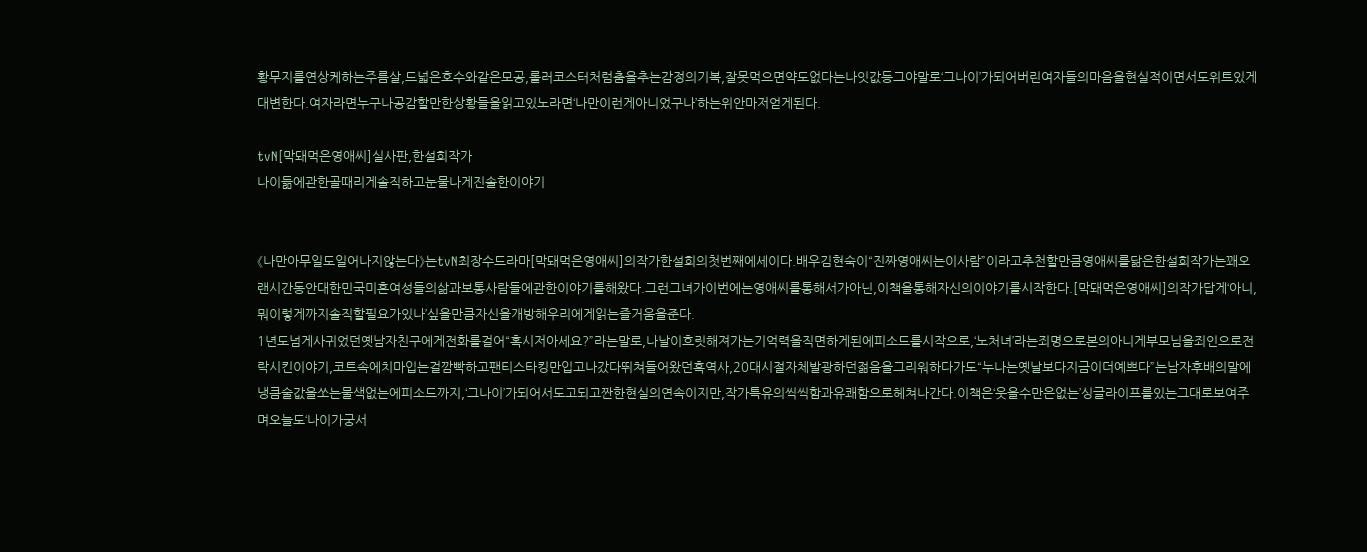황무지를연상케하는주름살,드넓은호수와같은모공,롤러코스터처럼춤을추는감정의기복,잘못먹으면약도없다는나잇값등그야말로‘그나이’가되어버린여자들의마음을현실적이면서도위트있게대변한다.여자라면누구나공감할만한상황들을읽고있노라면‘나만이런게아니었구나’하는위안마저얻게된다.

tvN[막돼먹은영애씨]실사판,한설희작가
나이듦에관한골때리게솔직하고눈물나게진솔한이야기


《나만아무일도일어나지않는다》는tvN최장수드라마[막돼먹은영애씨]의작가한설희의첫번째에세이다.배우김현숙이“진짜영애씨는이사람”이라고추천할만큼영애씨를닮은한설희작가는꽤오랜시간동안대한민국미혼여성들의삶과보통사람들에관한이야기를해왔다.그런그녀가이번에는영애씨를통해서가아닌,이책을통해자신의이야기를시작한다.[막돼먹은영애씨]의작가답게‘아니,뭐이렇게까지솔직할필요가있나’싶을만큼자신을개방해우리에게읽는즐거움을준다.
1년도넘게사귀었던옛남자친구에게전화를걸어“혹시저아세요?”라는말로,나날이흐릿해져가는기억력을직면하게된에피소드를시작으로,‘노처녀’라는죄명으로본의아니게부모님을죄인으로전락시킨이야기,코트속에치마입는걸깜빡하고팬티스타킹만입고나갔다뛰쳐들어왔던흑역사,20대시절자체발광하던젊음을그리워하다가도“누나는옛날보다지금이더예쁘다”는남자후배의말에냉큼술값을쏘는물색없는에피소드까지,‘그나이’가되어서도고되고짠한현실의연속이지만,작가특유의씩씩함과유쾌함으로헤쳐나간다.이책은‘웃을수만은없는’싱글라이프를있는그대로보여주며오늘도‘나이가궁서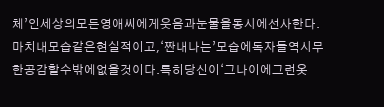체’인세상의모든영애씨에게웃음과눈물을동시에선사한다.마치내모습같은현실적이고,‘짠내나는’모습에독자들역시무한공감할수밖에없을것이다.특히당신이‘그나이에그런옷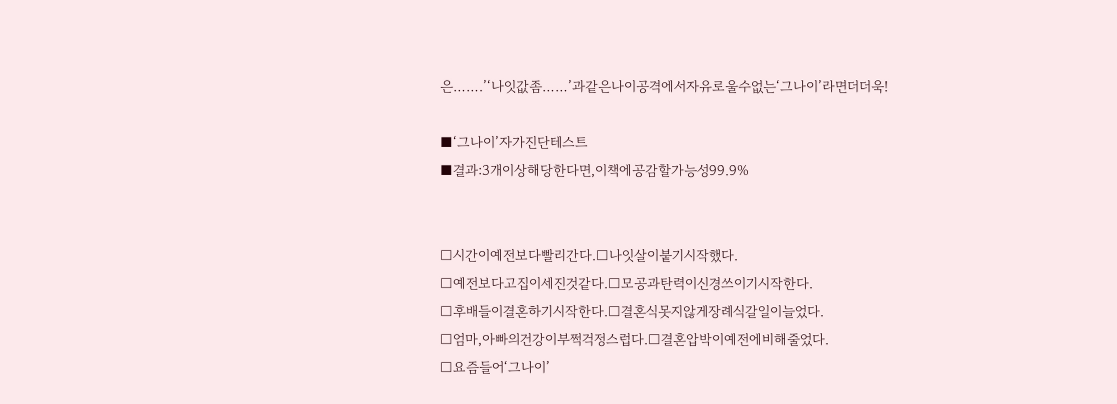은…….’‘나잇값좀……’과같은나이공격에서자유로울수없는‘그나이’라면더더욱!

■‘그나이’자가진단테스트
■결과:3개이상해당한다면,이책에공감할가능성99.9%


□시간이예전보다빨리간다.□나잇살이붙기시작했다.
□예전보다고집이세진것같다.□모공과탄력이신경쓰이기시작한다.
□후배들이결혼하기시작한다.□결혼식못지않게장례식갈일이늘었다.
□엄마,아빠의건강이부쩍걱정스럽다.□결혼압박이예전에비해줄었다.
□요즘들어‘그나이’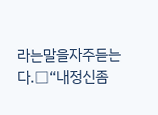라는말을자주듣는다.□“내정신좀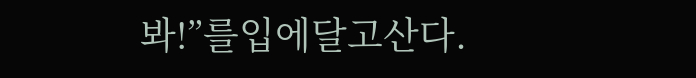봐!”를입에달고산다.